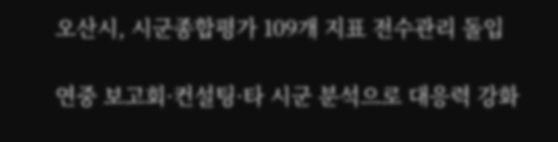오산시, 시군종합평가 109개 지표 전수관리 돌입

연중 보고회·컨설팅·타 시군 분석으로 대응력 강화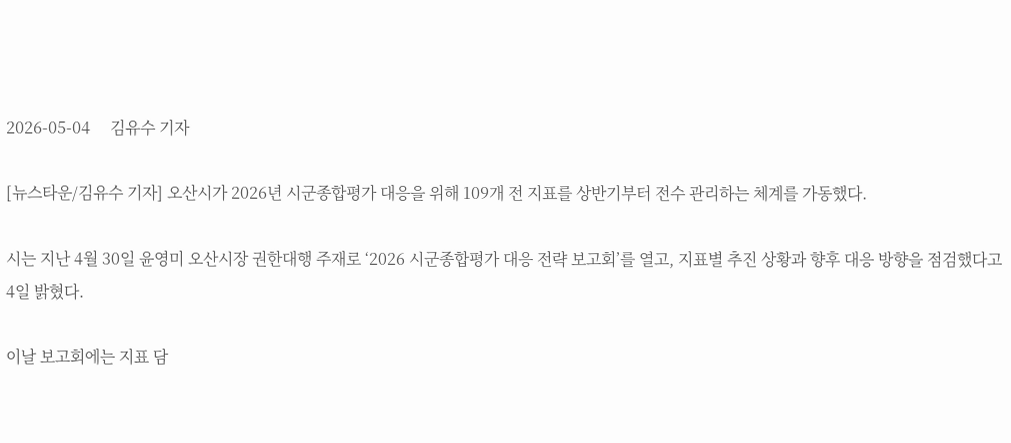2026-05-04     김유수 기자

[뉴스타운/김유수 기자] 오산시가 2026년 시군종합평가 대응을 위해 109개 전 지표를 상반기부터 전수 관리하는 체계를 가동했다.

시는 지난 4월 30일 윤영미 오산시장 권한대행 주재로 ‘2026 시군종합평가 대응 전략 보고회’를 열고, 지표별 추진 상황과 향후 대응 방향을 점검했다고 4일 밝혔다.

이날 보고회에는 지표 담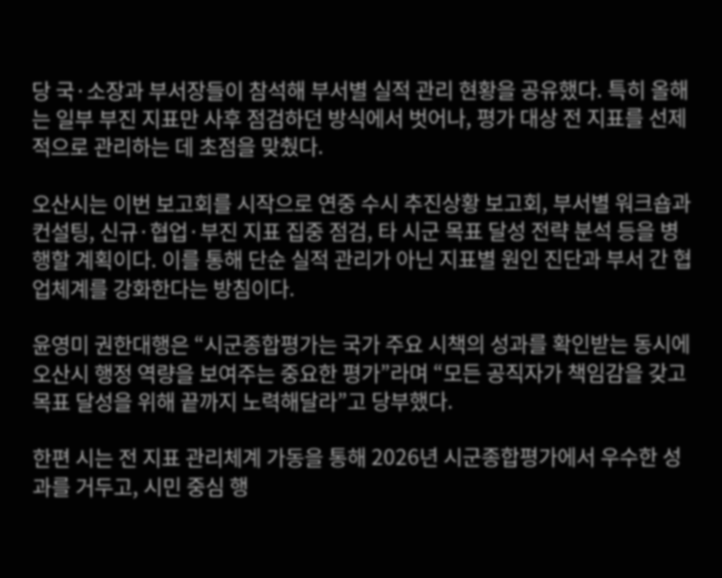당 국·소장과 부서장들이 참석해 부서별 실적 관리 현황을 공유했다. 특히 올해는 일부 부진 지표만 사후 점검하던 방식에서 벗어나, 평가 대상 전 지표를 선제적으로 관리하는 데 초점을 맞췄다.

오산시는 이번 보고회를 시작으로 연중 수시 추진상황 보고회, 부서별 워크숍과 컨설팅, 신규·협업·부진 지표 집중 점검, 타 시군 목표 달성 전략 분석 등을 병행할 계획이다. 이를 통해 단순 실적 관리가 아닌 지표별 원인 진단과 부서 간 협업체계를 강화한다는 방침이다.

윤영미 권한대행은 “시군종합평가는 국가 주요 시책의 성과를 확인받는 동시에 오산시 행정 역량을 보여주는 중요한 평가”라며 “모든 공직자가 책임감을 갖고 목표 달성을 위해 끝까지 노력해달라”고 당부했다.

한편 시는 전 지표 관리체계 가동을 통해 2026년 시군종합평가에서 우수한 성과를 거두고, 시민 중심 행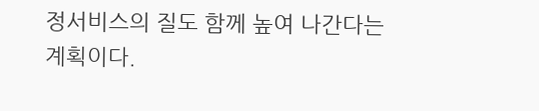정서비스의 질도 함께 높여 나간다는 계획이다.